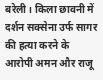बरेली। किला छावनी में दर्शन सक्सेना उर्फ सागर की हत्या करने के आरोपी अमन और राजू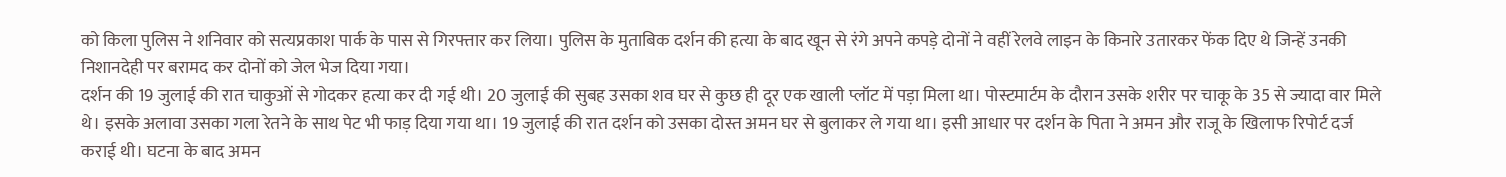को किला पुलिस ने शनिवार को सत्यप्रकाश पार्क के पास से गिरफ्तार कर लिया। पुलिस के मुताबिक दर्शन की हत्या के बाद खून से रंगे अपने कपड़े दोनों ने वहीं रेलवे लाइन के किनारे उतारकर फेंक दिए थे जिन्हें उनकी निशानदेही पर बरामद कर दोनों को जेल भेज दिया गया।
दर्शन की 19 जुलाई की रात चाकुओं से गोदकर हत्या कर दी गई थी। 20 जुलाई की सुबह उसका शव घर से कुछ ही दूर एक खाली प्लॉट में पड़ा मिला था। पोस्टमार्टम के दौरान उसके शरीर पर चाकू के 35 से ज्यादा वार मिले थे। इसके अलावा उसका गला रेतने के साथ पेट भी फाड़ दिया गया था। 19 जुलाई की रात दर्शन को उसका दोस्त अमन घर से बुलाकर ले गया था। इसी आधार पर दर्शन के पिता ने अमन और राजू के खिलाफ रिपोर्ट दर्ज कराई थी। घटना के बाद अमन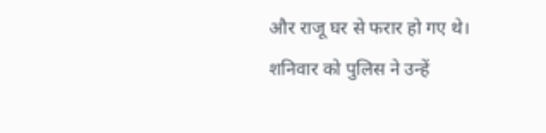और राजू घर से फरार हो गए थे। शनिवार को पुलिस ने उन्हें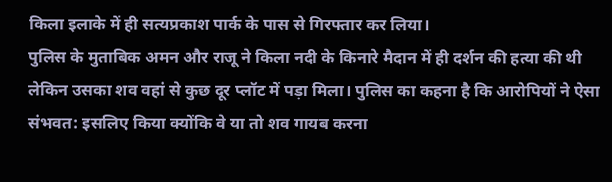किला इलाके में ही सत्यप्रकाश पार्क के पास से गिरफ्तार कर लिया।
पुलिस के मुताबिक अमन और राजू ने किला नदी के किनारे मैदान में ही दर्शन की हत्या की थी लेकिन उसका शव वहां से कुछ दूर प्लॉट में पड़ा मिला। पुलिस का कहना है कि आरोपियों ने ऐसा संभवत: इसलिए किया क्योंकि वे या तो शव गायब करना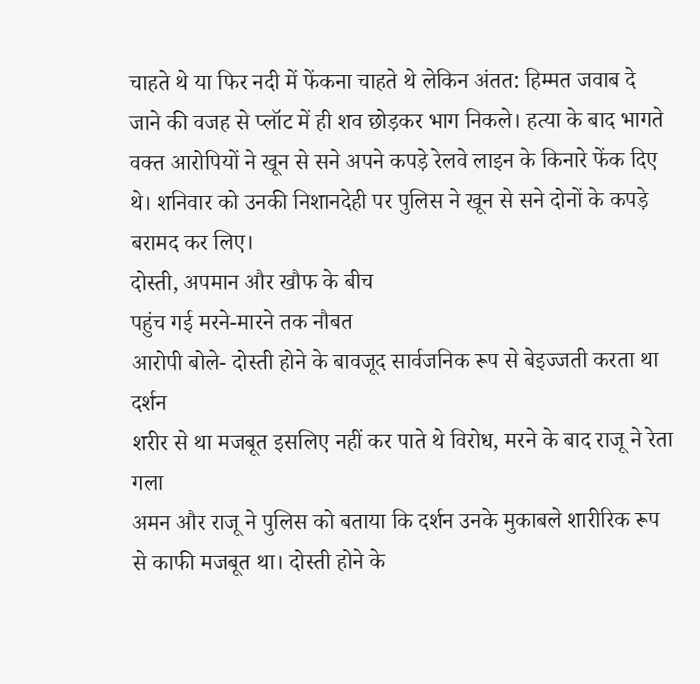चाहते थे या फिर नदी में फेंकना चाहते थे लेकिन अंतत: हिम्मत जवाब दे जाने की वजह से प्लॉट में ही शव छोड़कर भाग निकले। हत्या के बाद भागते वक्त आरोपियों ने खून से सने अपने कपड़े रेलवे लाइन के किनारे फेंक दिए थे। शनिवार को उनकी निशानदेही पर पुलिस ने खून से सने दोनों के कपड़े बरामद कर लिए।
दोस्ती, अपमान और खौफ के बीच
पहुंच गई मरने-मारने तक नौबत
आरोपी बोले- दोस्ती होने के बावजूद सार्वजनिक रूप से बेइज्जती करता था दर्शन
शरीर से था मजबूत इसलिए नहीं कर पाते थे विरोध, मरने के बाद राजू ने रेता गला
अमन और राजू ने पुलिस को बताया कि दर्शन उनके मुकाबले शारीरिक रूप से काफी मजबूत था। दोस्ती होने के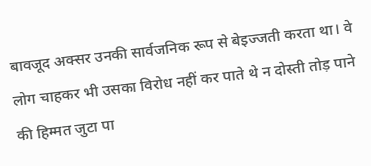बावजूद अक्सर उनकी सार्वजनिक रूप से बेइज्जती करता था। वे लोग चाहकर भी उसका विरोध नहीं कर पाते थे न दोस्ती तोड़ पाने की हिम्मत जुटा पा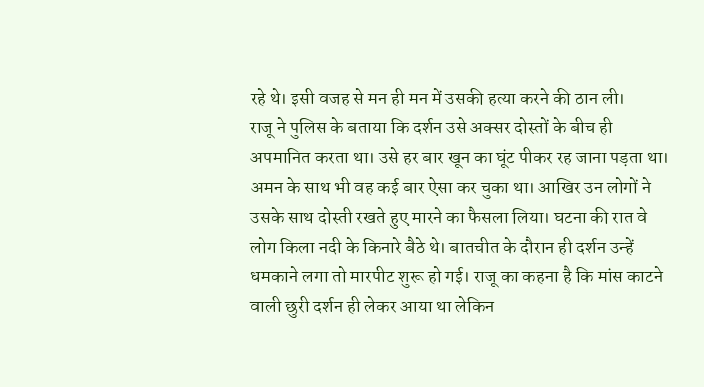रहे थे। इसी वजह से मन ही मन में उसकी हत्या करने की ठान ली।
राजू ने पुलिस के बताया कि दर्शन उसे अक्सर दोस्तों के बीच ही अपमानित करता था। उसे हर बार खून का घूंट पीकर रह जाना पड़ता था। अमन के साथ भी वह कई बार ऐसा कर चुका था। आखिर उन लोगों ने उसके साथ दोस्ती रखते हुए मारने का फैसला लिया। घटना की रात वे लोग किला नदी के किनारे बैठे थे। बातचीत के दौरान ही दर्शन उन्हें धमकाने लगा तो मारपीट शुरू हो गई। राजू का कहना है कि मांस काटने वाली छुरी दर्शन ही लेकर आया था लेकिन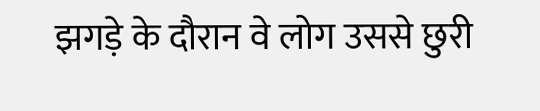झगड़े के दौरान वे लोग उससे छुरी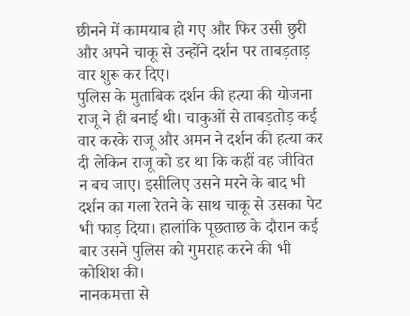छीनने में कामयाब हो गए और फिर उसी छुरी और अपने चाकू से उन्होंने दर्शन पर ताबड़ताड़ वार शुरू कर दिए।
पुलिस के मुताबिक दर्शन की हत्या की योजना राजू ने ही बनाई थी। चाकुओं से ताबड़तोड़ कई वार करके राजू और अमन ने दर्शन की हत्या कर दी लेकिन राजू को डर था कि कहीं वह जीवित न बच जाए। इसीलिए उसने मरने के बाद भी दर्शन का गला रेतने के साथ चाकू से उसका पेट भी फाड़ दिया। हालांकि पूछताछ के दौरान कई बार उसने पुलिस को गुमराह करने की भी कोशिश की।
नानकमत्ता से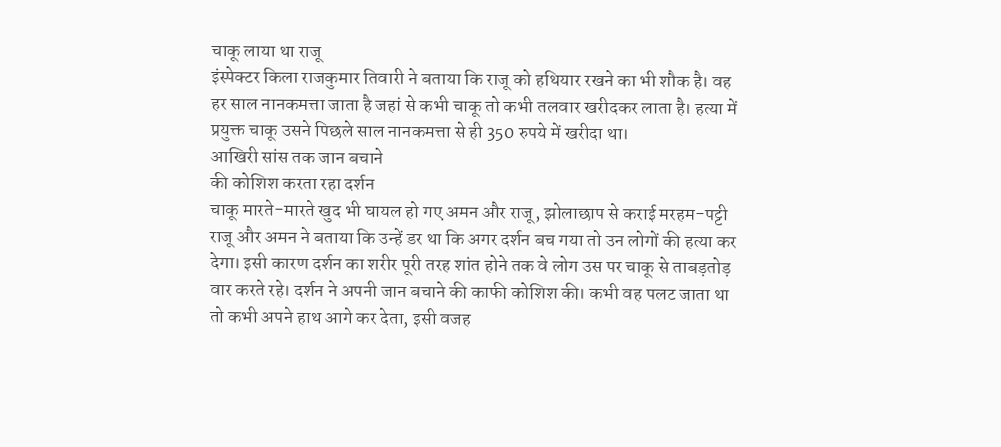चाकू लाया था राजू
इंस्पेक्टर किला राजकुमार तिवारी ने बताया कि राजू को हथियार रखने का भी शौक है। वह हर साल नानकमत्ता जाता है जहां से कभी चाकू तो कभी तलवार खरीदकर लाता है। हत्या में प्रयुक्त चाकू उसने पिछले साल नानकमत्ता से ही 350 रुपये में खरीदा था।
आखिरी सांस तक जान बचाने
की कोशिश करता रहा दर्शन
चाकू मारते-मारते खुद भी घायल हो गए अमन और राजू, झोलाछाप से कराई मरहम-पट्टी
राजू और अमन ने बताया कि उन्हें डर था कि अगर दर्शन बच गया तो उन लोगों की हत्या कर देगा। इसी कारण दर्शन का शरीर पूरी तरह शांत होने तक वे लोग उस पर चाकू से ताबड़तोड़ वार करते रहे। दर्शन ने अपनी जान बचाने की काफी कोशिश की। कभी वह पलट जाता था तो कभी अपने हाथ आगे कर देता, इसी वजह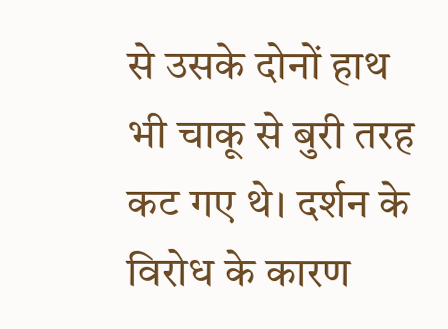से उसके दोनों हाथ भी चाकू से बुरी तरह कट गए थे। दर्शन के विरोध के कारण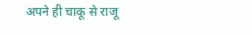अपने ही चाकू से राजू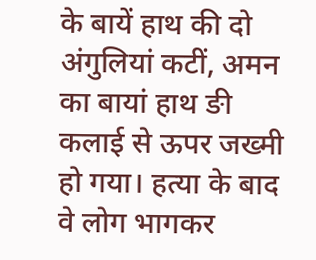के बायें हाथ की दो अंगुलियां कटीं, अमन का बायां हाथ ङी कलाई से ऊपर जख्मी हो गया। हत्या के बाद वे लोग भागकर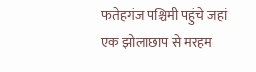फतेहगंज पश्चिमी पहुंचे जहां एक झोलाछाप से मरहम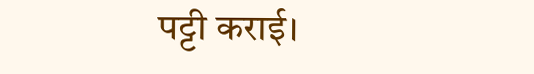पट्टी कराई।